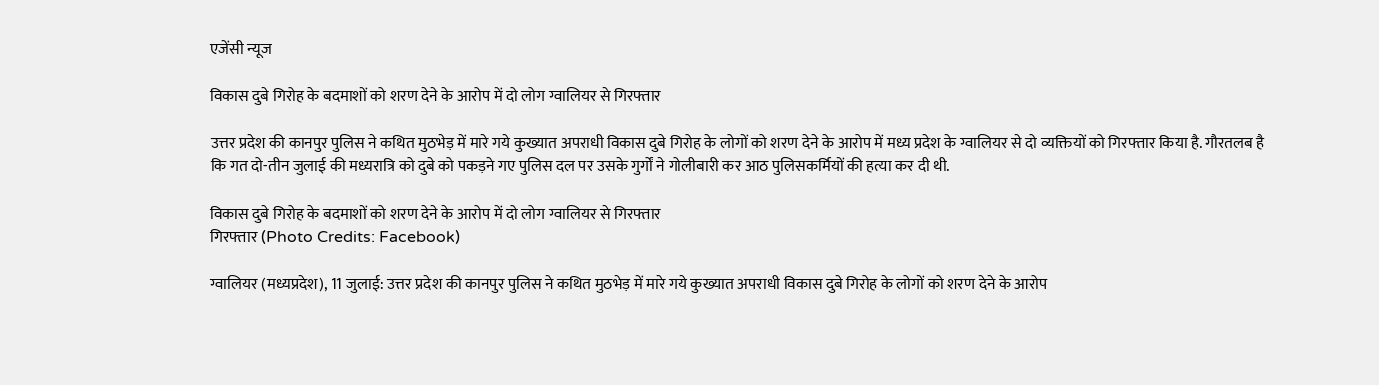एजेंसी न्यूज

विकास दुबे गिरोह के बदमाशों को शरण देने के आरोप में दो लोग ग्वालियर से गिरफ्तार

उत्तर प्रदेश की कानपुर पुलिस ने कथित मुठभेड़ में मारे गये कुख्यात अपराधी विकास दुबे गिरोह के लोगों को शरण देने के आरोप में मध्य प्रदेश के ग्वालियर से दो व्यक्तियों को गिरफ्तार किया है. गौरतलब है कि गत दो-तीन जुलाई की मध्यरात्रि को दुबे को पकड़ने गए पुलिस दल पर उसके गुर्गों ने गोलीबारी कर आठ पुलिसकर्मियों की हत्या कर दी थी.

विकास दुबे गिरोह के बदमाशों को शरण देने के आरोप में दो लोग ग्वालियर से गिरफ्तार
गिरफ्तार (Photo Credits: Facebook)

ग्वालियर (मध्यप्रदेश), 11 जुलाई: उत्तर प्रदेश की कानपुर पुलिस ने कथित मुठभेड़ में मारे गये कुख्यात अपराधी विकास दुबे गिरोह के लोगों को शरण देने के आरोप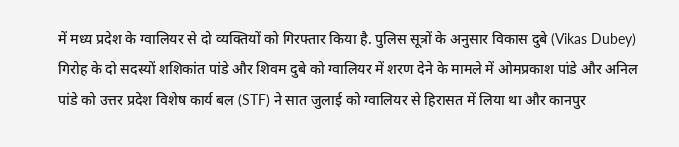में मध्य प्रदेश के ग्वालियर से दो व्यक्तियों को गिरफ्तार किया है. पुलिस सूत्रों के अनुसार विकास दुबे (Vikas Dubey) गिरोह के दो सदस्यों शशिकांत पांडे और शिवम दुबे को ग्वालियर में शरण देने के मामले में ओमप्रकाश पांडे और अनिल पांडे को उत्तर प्रदेश विशेष कार्य बल (STF) ने सात जुलाई को ग्वालियर से हिरासत में लिया था और कानपुर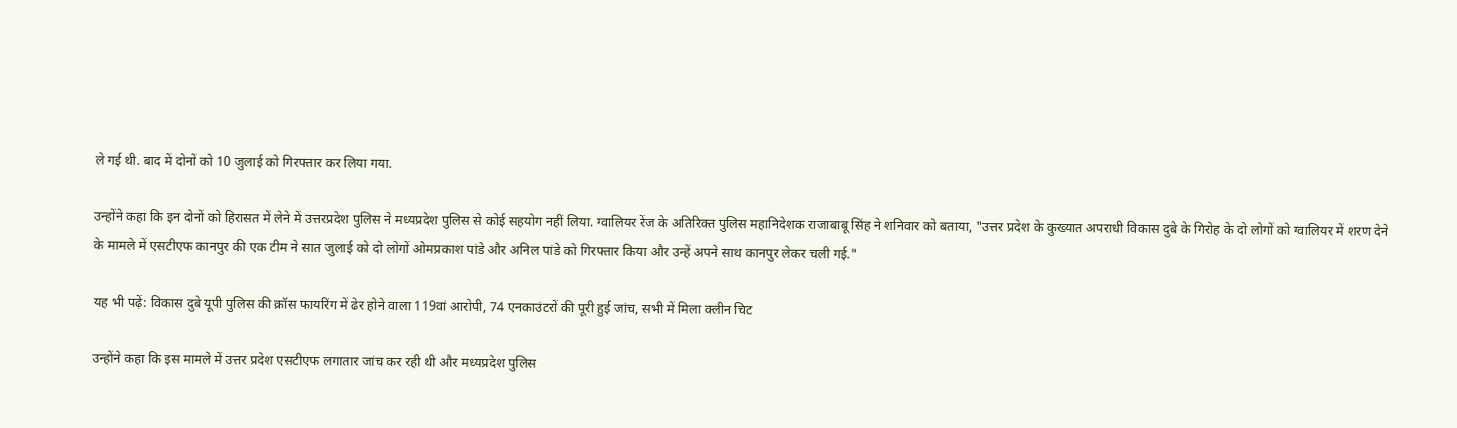ले गई थी. बाद में दोनों को 10 जुलाई को गिरफ्तार कर लिया गया.

उन्होंने कहा कि इन दोनों को हिरासत में लेने में उत्तरप्रदेश पुलिस ने मध्यप्रदेश पुलिस से कोई सहयोग नहीं लिया. ग्वालियर रेंज के अतिरिक्त पुलिस महानिदेशक राजाबाबू सिंह ने शनिवार को बताया, "उत्तर प्रदेश के कुख्यात अपराधी विकास दुबे के गिरोह के दो लोगों को ग्वालियर में शरण देने के मामले में एसटीएफ कानपुर की एक टीम ने सात जुलाई को दो लोगों ओमप्रकाश पांडे और अनिल पांडे को गिरफ्तार किया और उन्हें अपने साथ कानपुर लेकर चली गई."

यह भी पढ़ें: विकास दुबे यूपी पुलिस की क्रॉस फायरिंग में ढेर होने वाला 119वां आरोपी, 74 एनकाउंटरों की पूरी हुई जांच, सभी में मिला क्लीन चिट

उन्होंने कहा कि इस मामले में उत्तर प्रदेश एसटीएफ लगातार जांच कर रही थी और मध्यप्रदेश पुलिस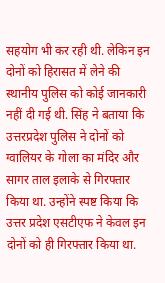सहयोग भी कर रही थी. लेकिन इन दोनों को हिरासत में लेने की स्थानीय पुलिस को कोई जानकारी नहीं दी गई थी. सिंह ने बताया कि उत्तरप्रदेश पुलिस ने दोनों को ग्वालियर के गोला का मंदिर और सागर ताल इलाके से गिरफ्तार किया था. उन्होंने स्पष्ट किया कि उत्तर प्रदेश एसटीएफ ने केवल इन दोनों को ही गिरफ्तार किया था.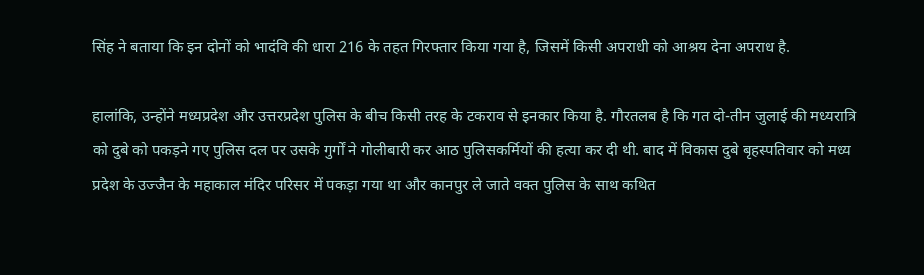सिंह ने बताया कि इन दोनों को भादंवि की धारा 216 के तहत गिरफ्तार किया गया है, जिसमें किसी अपराधी को आश्रय देना अपराध है.

हालांकि, उन्होंने मध्यप्रदेश और उत्तरप्रदेश पुलिस के बीच किसी तरह के टकराव से इनकार किया है. गौरतलब है कि गत दो-तीन जुलाई की मध्यरात्रि को दुबे को पकड़ने गए पुलिस दल पर उसके गुर्गों ने गोलीबारी कर आठ पुलिसकर्मियों की हत्या कर दी थी. बाद में विकास दुबे बृहस्पतिवार को मध्य प्रदेश के उज्जैन के महाकाल मंदिर परिसर में पकड़ा गया था और कानपुर ले जाते वक्त पुलिस के साथ कथित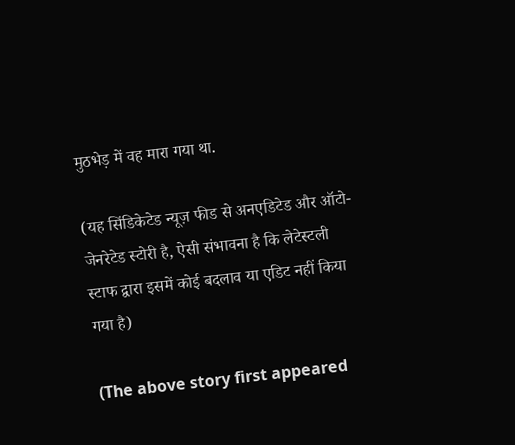मुठभेड़ में वह मारा गया था.

(यह सिंडिकेटेड न्यूज़ फीड से अनएडिटेड और ऑटो-जेनरेटेड स्टोरी है, ऐसी संभावना है कि लेटेस्टली स्टाफ द्वारा इसमें कोई बदलाव या एडिट नहीं किया गया है)

(The above story first appeared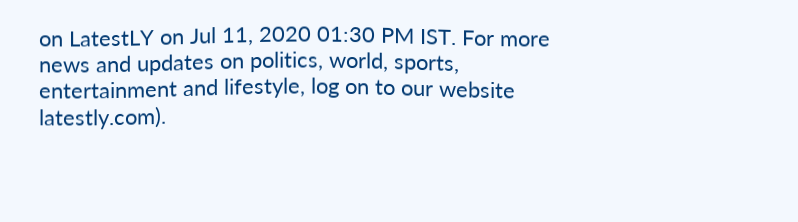on LatestLY on Jul 11, 2020 01:30 PM IST. For more news and updates on politics, world, sports, entertainment and lifestyle, log on to our website latestly.com).